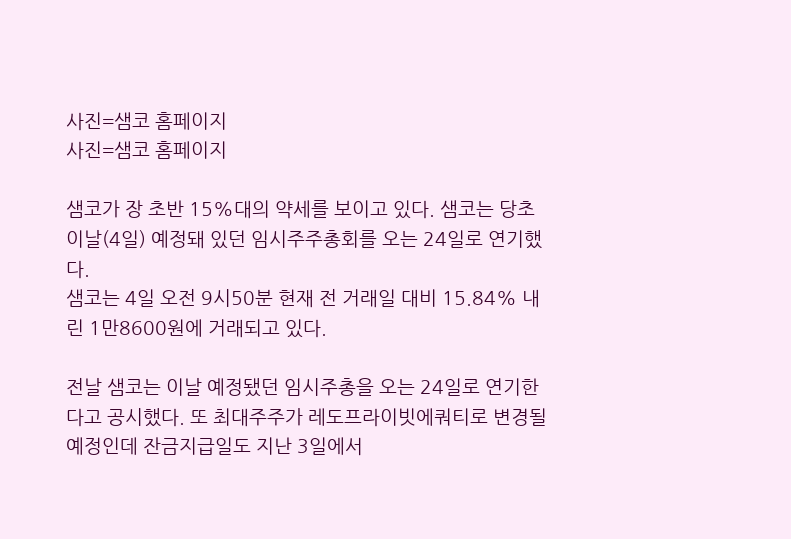사진=샘코 홈페이지
사진=샘코 홈페이지

샘코가 장 초반 15%대의 약세를 보이고 있다. 샘코는 당초 이날(4일) 예정돼 있던 임시주주총회를 오는 24일로 연기했다.
샘코는 4일 오전 9시50분 현재 전 거래일 대비 15.84% 내린 1만8600원에 거래되고 있다.

전날 샘코는 이날 예정됐던 임시주총을 오는 24일로 연기한다고 공시했다. 또 최대주주가 레도프라이빗에쿼티로 변경될 예정인데 잔금지급일도 지난 3일에서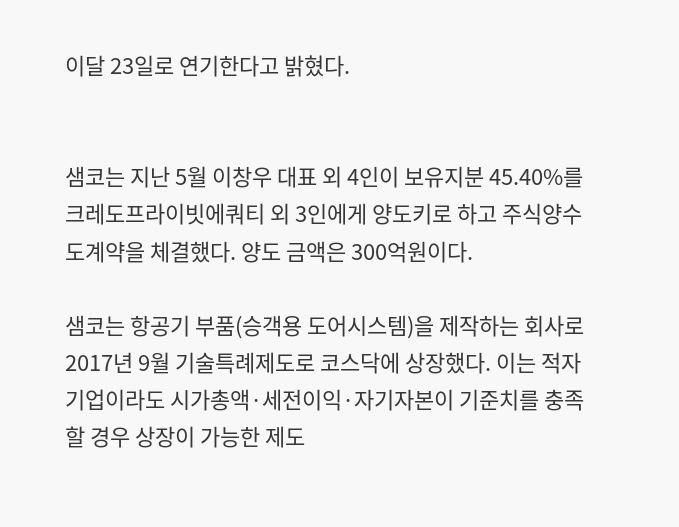이달 23일로 연기한다고 밝혔다.


샘코는 지난 5월 이창우 대표 외 4인이 보유지분 45.40%를 크레도프라이빗에쿼티 외 3인에게 양도키로 하고 주식양수도계약을 체결했다. 양도 금액은 300억원이다.

샘코는 항공기 부품(승객용 도어시스템)을 제작하는 회사로 2017년 9월 기술특례제도로 코스닥에 상장했다. 이는 적자기업이라도 시가총액·세전이익·자기자본이 기준치를 충족할 경우 상장이 가능한 제도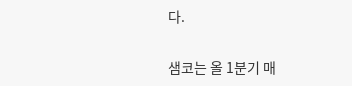다.

샘코는 올 1분기 매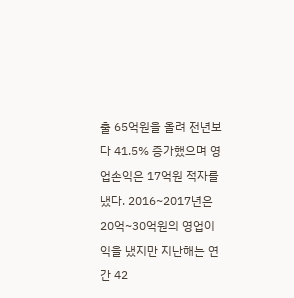출 65억원을 올려 전년보다 41.5% 증가했으며 영업손익은 17억원 적자를 냈다. 2016~2017년은 20억~30억원의 영업이익을 냈지만 지난해는 연간 42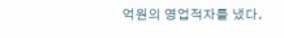억원의 영업적자를 냈다.